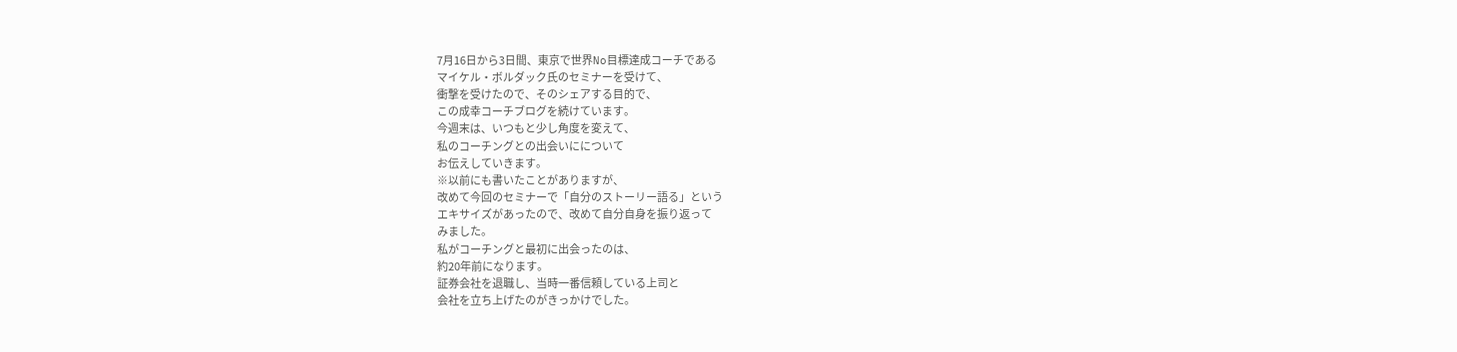7月16日から3日間、東京で世界No目標達成コーチである
マイケル・ボルダック氏のセミナーを受けて、
衝撃を受けたので、そのシェアする目的で、
この成幸コーチブログを続けています。
今週末は、いつもと少し角度を変えて、
私のコーチングとの出会いにについて
お伝えしていきます。
※以前にも書いたことがありますが、
改めて今回のセミナーで「自分のストーリー語る」という
エキサイズがあったので、改めて自分自身を振り返って
みました。
私がコーチングと最初に出会ったのは、
約20年前になります。
証券会社を退職し、当時一番信頼している上司と
会社を立ち上げたのがきっかけでした。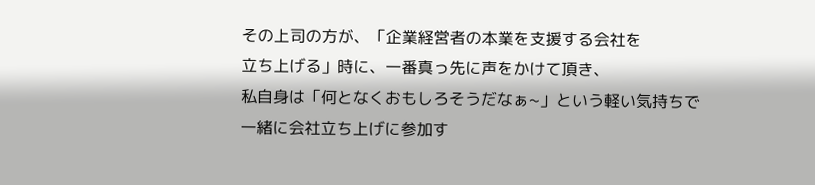その上司の方が、「企業経営者の本業を支援する会社を
立ち上げる」時に、一番真っ先に声をかけて頂き、
私自身は「何となくおもしろそうだなぁ~」という軽い気持ちで
一緒に会社立ち上げに参加す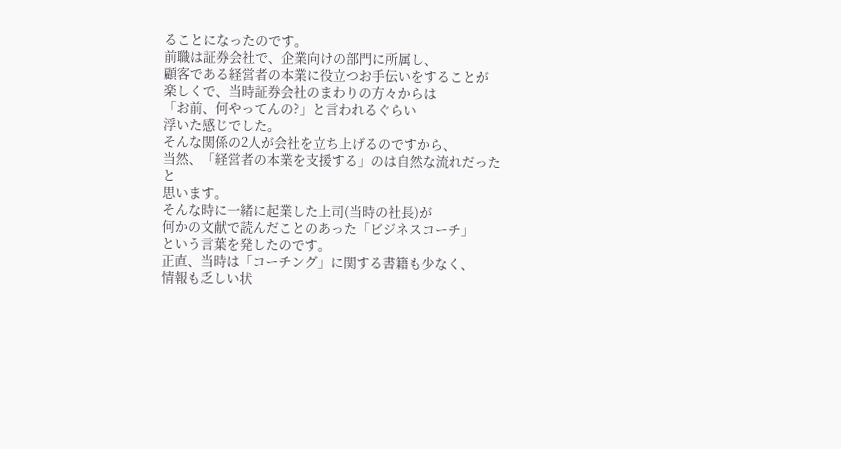ることになったのです。
前職は証券会社で、企業向けの部門に所属し、
顧客である経営者の本業に役立つお手伝いをすることが
楽しくで、当時証券会社のまわりの方々からは
「お前、何やってんの?」と言われるぐらい
浮いた感じでした。
そんな関係の2人が会社を立ち上げるのですから、
当然、「経営者の本業を支援する」のは自然な流れだったと
思います。
そんな時に一緒に起業した上司(当時の社長)が
何かの文献で読んだことのあった「ビジネスコーチ」
という言葉を発したのです。
正直、当時は「コーチング」に関する書籍も少なく、
情報も乏しい状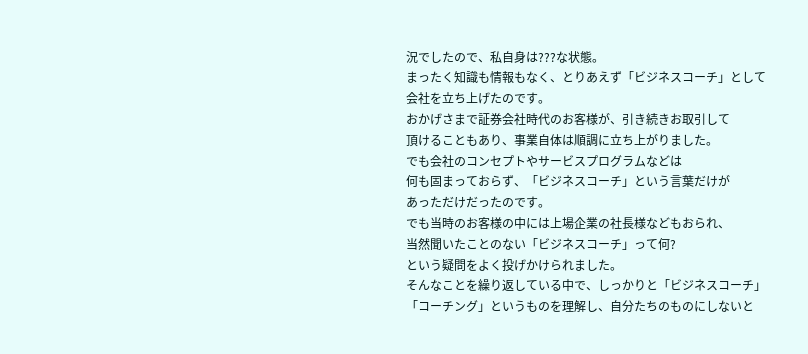況でしたので、私自身は???な状態。
まったく知識も情報もなく、とりあえず「ビジネスコーチ」として
会社を立ち上げたのです。
おかげさまで証券会社時代のお客様が、引き続きお取引して
頂けることもあり、事業自体は順調に立ち上がりました。
でも会社のコンセプトやサービスプログラムなどは
何も固まっておらず、「ビジネスコーチ」という言葉だけが
あっただけだったのです。
でも当時のお客様の中には上場企業の社長様などもおられ、
当然聞いたことのない「ビジネスコーチ」って何?
という疑問をよく投げかけられました。
そんなことを繰り返している中で、しっかりと「ビジネスコーチ」
「コーチング」というものを理解し、自分たちのものにしないと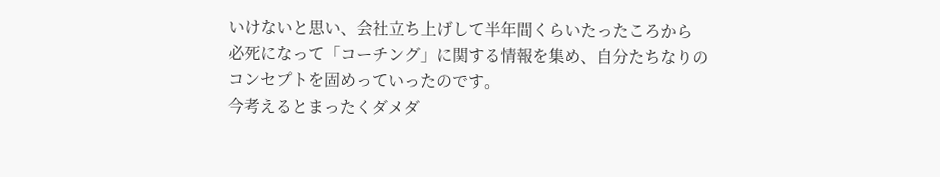いけないと思い、会社立ち上げして半年間くらいたったころから
必死になって「コーチング」に関する情報を集め、自分たちなりの
コンセプトを固めっていったのです。
今考えるとまったくダメダ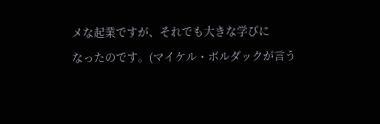メな起業ですが、それでも大きな学びに
なったのです。(マイケル・ボルダックが言う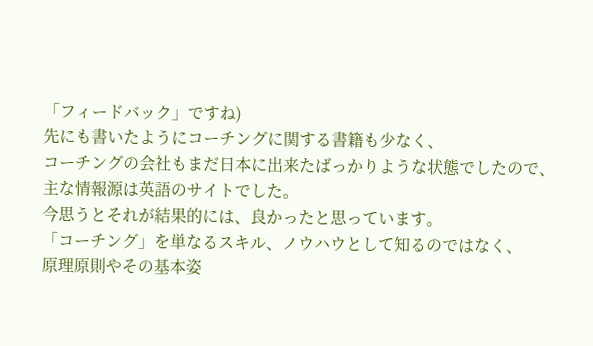「フィードバック」ですね)
先にも書いたようにコーチングに関する書籍も少なく、
コーチングの会社もまだ日本に出来たばっかりような状態でしたので、
主な情報源は英語のサイトでした。
今思うとそれが結果的には、良かったと思っています。
「コーチング」を単なるスキル、ノウハウとして知るのではなく、
原理原則やその基本姿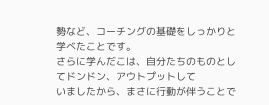勢など、コーチングの基礎をしっかりと
学べたことです。
さらに学んだこは、自分たちのものとしてドンドン、アウトプットして
いましたから、まさに行動が伴うことで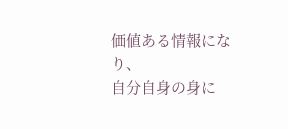価値ある情報になり、
自分自身の身に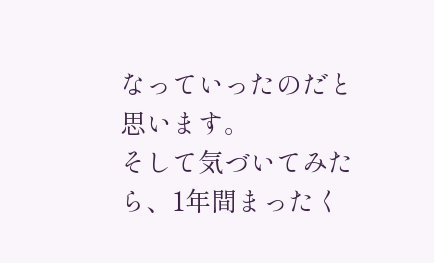なっていったのだと思います。
そして気づいてみたら、1年間まったく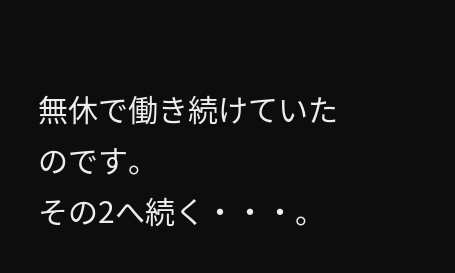無休で働き続けていたのです。
その2へ続く・・・。